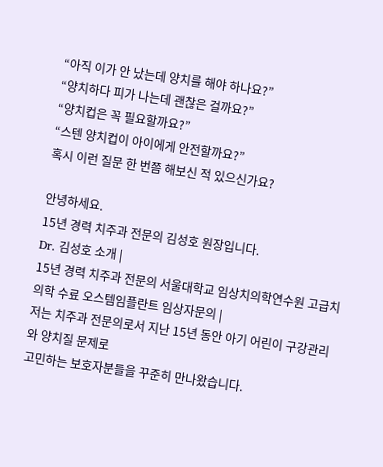“아직 이가 안 났는데 양치를 해야 하나요?”
“양치하다 피가 나는데 괜찮은 걸까요?”
“양치컵은 꼭 필요할까요?”
“스텐 양치컵이 아이에게 안전할까요?”
혹시 이런 질문 한 번쯤 해보신 적 있으신가요?

안녕하세요.
15년 경력 치주과 전문의 김성호 원장입니다.
Dr. 김성호 소개 |
15년 경력 치주과 전문의 서울대학교 임상치의학연수원 고급치의학 수료 오스템임플란트 임상자문의 |
저는 치주과 전문의로서 지난 15년 동안 아기 어린이 구강관리와 양치질 문제로
고민하는 보호자분들을 꾸준히 만나왔습니다.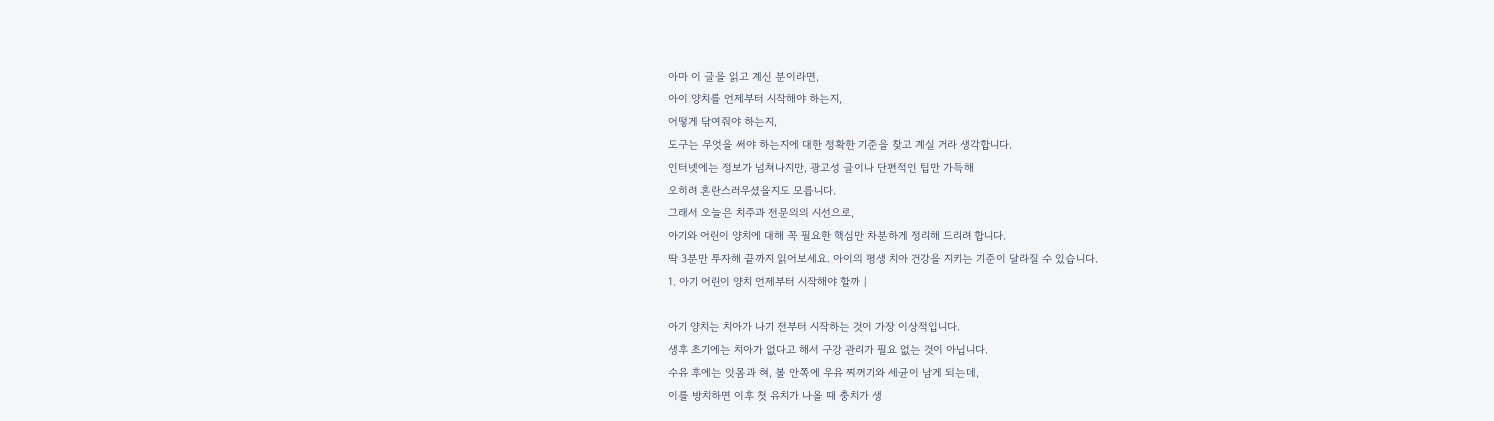아마 이 글을 읽고 계신 분이라면,
아이 양치를 언제부터 시작해야 하는지,
어떻게 닦여줘야 하는지,
도구는 무엇을 써야 하는지에 대한 정확한 기준을 찾고 계실 거라 생각합니다.
인터넷에는 정보가 넘쳐나지만, 광고성 글이나 단편적인 팁만 가득해
오히려 혼란스러우셨을지도 모릅니다.
그래서 오늘은 치주과 전문의의 시선으로,
아기와 어린이 양치에 대해 꼭 필요한 핵심만 차분하게 정리해 드리려 합니다.
딱 3분만 투자해 끝까지 읽어보세요. 아이의 평생 치아 건강을 지키는 기준이 달라질 수 있습니다.
1. 아기 어린이 양치 언제부터 시작해야 할까 |

아기 양치는 치아가 나기 전부터 시작하는 것이 가장 이상적입니다.
생후 초기에는 치아가 없다고 해서 구강 관리가 필요 없는 것이 아닙니다.
수유 후에는 잇몸과 혀, 볼 안쪽에 우유 찌꺼기와 세균이 남게 되는데,
이를 방치하면 이후 첫 유치가 나올 때 충치가 생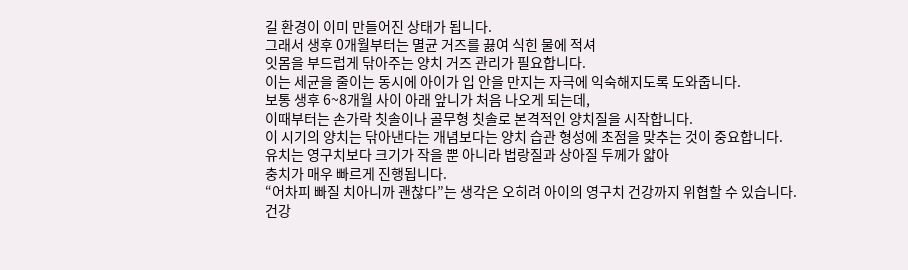길 환경이 이미 만들어진 상태가 됩니다.
그래서 생후 0개월부터는 멸균 거즈를 끓여 식힌 물에 적셔
잇몸을 부드럽게 닦아주는 양치 거즈 관리가 필요합니다.
이는 세균을 줄이는 동시에 아이가 입 안을 만지는 자극에 익숙해지도록 도와줍니다.
보통 생후 6~8개월 사이 아래 앞니가 처음 나오게 되는데,
이때부터는 손가락 칫솔이나 골무형 칫솔로 본격적인 양치질을 시작합니다.
이 시기의 양치는 닦아낸다는 개념보다는 양치 습관 형성에 초점을 맞추는 것이 중요합니다.
유치는 영구치보다 크기가 작을 뿐 아니라 법랑질과 상아질 두께가 얇아
충치가 매우 빠르게 진행됩니다.
“어차피 빠질 치아니까 괜찮다”는 생각은 오히려 아이의 영구치 건강까지 위협할 수 있습니다.
건강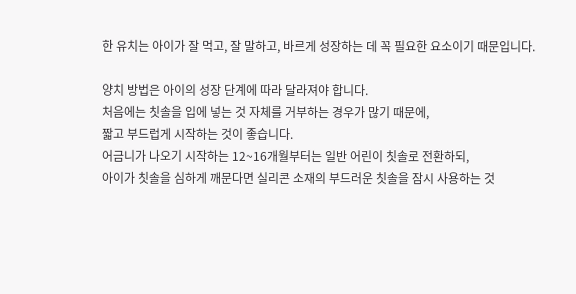한 유치는 아이가 잘 먹고, 잘 말하고, 바르게 성장하는 데 꼭 필요한 요소이기 때문입니다.

양치 방법은 아이의 성장 단계에 따라 달라져야 합니다.
처음에는 칫솔을 입에 넣는 것 자체를 거부하는 경우가 많기 때문에,
짧고 부드럽게 시작하는 것이 좋습니다.
어금니가 나오기 시작하는 12~16개월부터는 일반 어린이 칫솔로 전환하되,
아이가 칫솔을 심하게 깨문다면 실리콘 소재의 부드러운 칫솔을 잠시 사용하는 것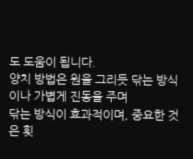도 도움이 됩니다.
양치 방법은 원을 그리듯 닦는 방식이나 가볍게 진동을 주며
닦는 방식이 효과적이며, 중요한 것은 횟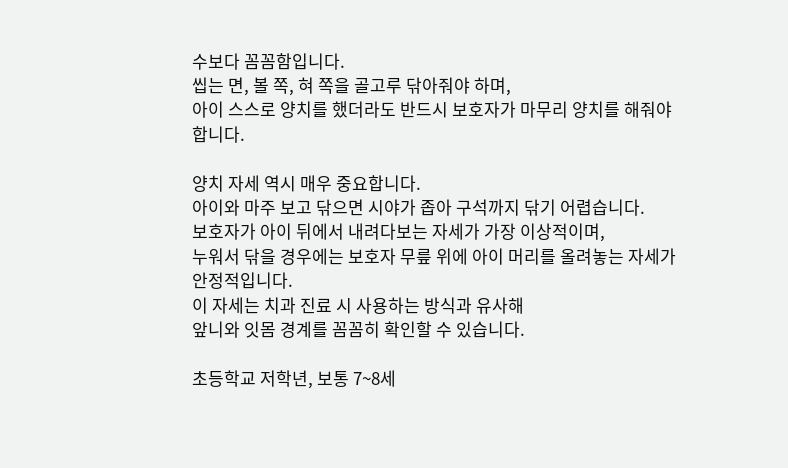수보다 꼼꼼함입니다.
씹는 면, 볼 쪽, 혀 쪽을 골고루 닦아줘야 하며,
아이 스스로 양치를 했더라도 반드시 보호자가 마무리 양치를 해줘야 합니다.

양치 자세 역시 매우 중요합니다.
아이와 마주 보고 닦으면 시야가 좁아 구석까지 닦기 어렵습니다.
보호자가 아이 뒤에서 내려다보는 자세가 가장 이상적이며,
누워서 닦을 경우에는 보호자 무릎 위에 아이 머리를 올려놓는 자세가 안정적입니다.
이 자세는 치과 진료 시 사용하는 방식과 유사해
앞니와 잇몸 경계를 꼼꼼히 확인할 수 있습니다.

초등학교 저학년, 보통 7~8세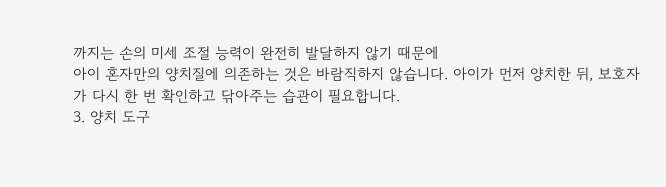까지는 손의 미세 조절 능력이 완전히 발달하지 않기 때문에
아이 혼자만의 양치질에 의존하는 것은 바람직하지 않습니다. 아이가 먼저 양치한 뒤, 보호자가 다시 한 번 확인하고 닦아주는 습관이 필요합니다.
3. 양치 도구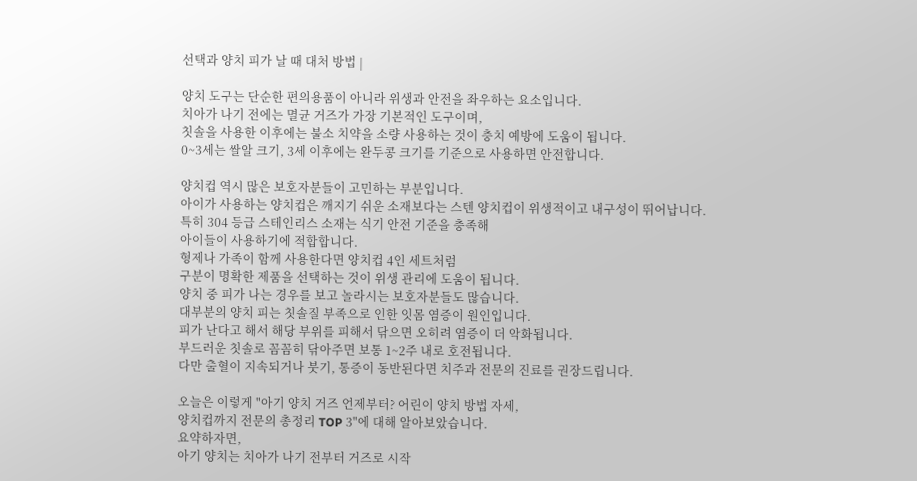선택과 양치 피가 날 때 대처 방법 |

양치 도구는 단순한 편의용품이 아니라 위생과 안전을 좌우하는 요소입니다.
치아가 나기 전에는 멸균 거즈가 가장 기본적인 도구이며,
칫솔을 사용한 이후에는 불소 치약을 소량 사용하는 것이 충치 예방에 도움이 됩니다.
0~3세는 쌀알 크기, 3세 이후에는 완두콩 크기를 기준으로 사용하면 안전합니다.

양치컵 역시 많은 보호자분들이 고민하는 부분입니다.
아이가 사용하는 양치컵은 깨지기 쉬운 소재보다는 스텐 양치컵이 위생적이고 내구성이 뛰어납니다.
특히 304 등급 스테인리스 소재는 식기 안전 기준을 충족해
아이들이 사용하기에 적합합니다.
형제나 가족이 함께 사용한다면 양치컵 4인 세트처럼
구분이 명확한 제품을 선택하는 것이 위생 관리에 도움이 됩니다.
양치 중 피가 나는 경우를 보고 놀라시는 보호자분들도 많습니다.
대부분의 양치 피는 칫솔질 부족으로 인한 잇몸 염증이 원인입니다.
피가 난다고 해서 해당 부위를 피해서 닦으면 오히려 염증이 더 악화됩니다.
부드러운 칫솔로 꼼꼼히 닦아주면 보통 1~2주 내로 호전됩니다.
다만 출혈이 지속되거나 붓기, 통증이 동반된다면 치주과 전문의 진료를 권장드립니다.

오늘은 이렇게 "아기 양치 거즈 언제부터? 어린이 양치 방법 자세,
양치컵까지 전문의 총정리 TOP 3"에 대해 알아보았습니다.
요약하자면,
아기 양치는 치아가 나기 전부터 거즈로 시작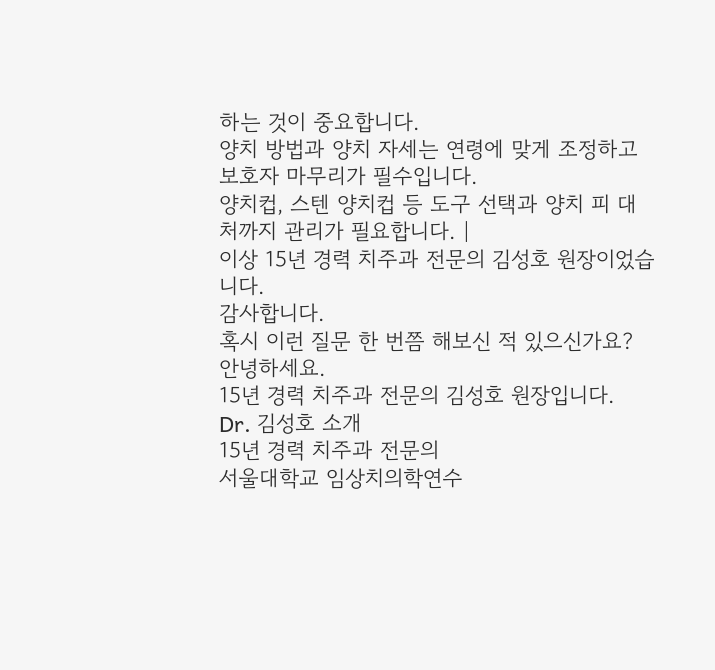하는 것이 중요합니다.
양치 방법과 양치 자세는 연령에 맞게 조정하고 보호자 마무리가 필수입니다.
양치컵, 스텐 양치컵 등 도구 선택과 양치 피 대처까지 관리가 필요합니다. |
이상 15년 경력 치주과 전문의 김성호 원장이었습니다.
감사합니다.
혹시 이런 질문 한 번쯤 해보신 적 있으신가요?
안녕하세요.
15년 경력 치주과 전문의 김성호 원장입니다.
Dr. 김성호 소개
15년 경력 치주과 전문의
서울대학교 임상치의학연수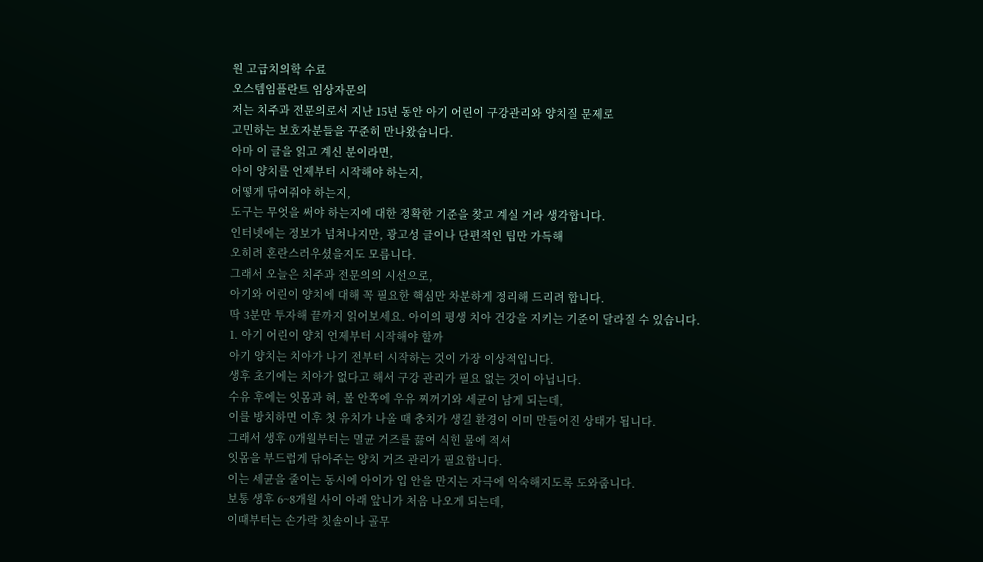원 고급치의학 수료
오스템임플란트 임상자문의
저는 치주과 전문의로서 지난 15년 동안 아기 어린이 구강관리와 양치질 문제로
고민하는 보호자분들을 꾸준히 만나왔습니다.
아마 이 글을 읽고 계신 분이라면,
아이 양치를 언제부터 시작해야 하는지,
어떻게 닦여줘야 하는지,
도구는 무엇을 써야 하는지에 대한 정확한 기준을 찾고 계실 거라 생각합니다.
인터넷에는 정보가 넘쳐나지만, 광고성 글이나 단편적인 팁만 가득해
오히려 혼란스러우셨을지도 모릅니다.
그래서 오늘은 치주과 전문의의 시선으로,
아기와 어린이 양치에 대해 꼭 필요한 핵심만 차분하게 정리해 드리려 합니다.
딱 3분만 투자해 끝까지 읽어보세요. 아이의 평생 치아 건강을 지키는 기준이 달라질 수 있습니다.
1. 아기 어린이 양치 언제부터 시작해야 할까
아기 양치는 치아가 나기 전부터 시작하는 것이 가장 이상적입니다.
생후 초기에는 치아가 없다고 해서 구강 관리가 필요 없는 것이 아닙니다.
수유 후에는 잇몸과 혀, 볼 안쪽에 우유 찌꺼기와 세균이 남게 되는데,
이를 방치하면 이후 첫 유치가 나올 때 충치가 생길 환경이 이미 만들어진 상태가 됩니다.
그래서 생후 0개월부터는 멸균 거즈를 끓여 식힌 물에 적셔
잇몸을 부드럽게 닦아주는 양치 거즈 관리가 필요합니다.
이는 세균을 줄이는 동시에 아이가 입 안을 만지는 자극에 익숙해지도록 도와줍니다.
보통 생후 6~8개월 사이 아래 앞니가 처음 나오게 되는데,
이때부터는 손가락 칫솔이나 골무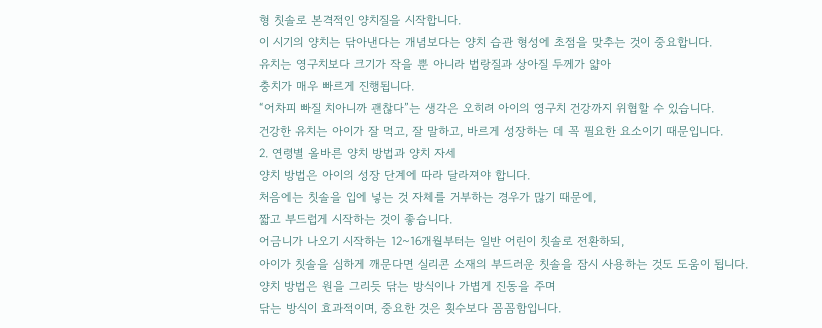형 칫솔로 본격적인 양치질을 시작합니다.
이 시기의 양치는 닦아낸다는 개념보다는 양치 습관 형성에 초점을 맞추는 것이 중요합니다.
유치는 영구치보다 크기가 작을 뿐 아니라 법랑질과 상아질 두께가 얇아
충치가 매우 빠르게 진행됩니다.
“어차피 빠질 치아니까 괜찮다”는 생각은 오히려 아이의 영구치 건강까지 위협할 수 있습니다.
건강한 유치는 아이가 잘 먹고, 잘 말하고, 바르게 성장하는 데 꼭 필요한 요소이기 때문입니다.
2. 연령별 올바른 양치 방법과 양치 자세
양치 방법은 아이의 성장 단계에 따라 달라져야 합니다.
처음에는 칫솔을 입에 넣는 것 자체를 거부하는 경우가 많기 때문에,
짧고 부드럽게 시작하는 것이 좋습니다.
어금니가 나오기 시작하는 12~16개월부터는 일반 어린이 칫솔로 전환하되,
아이가 칫솔을 심하게 깨문다면 실리콘 소재의 부드러운 칫솔을 잠시 사용하는 것도 도움이 됩니다.
양치 방법은 원을 그리듯 닦는 방식이나 가볍게 진동을 주며
닦는 방식이 효과적이며, 중요한 것은 횟수보다 꼼꼼함입니다.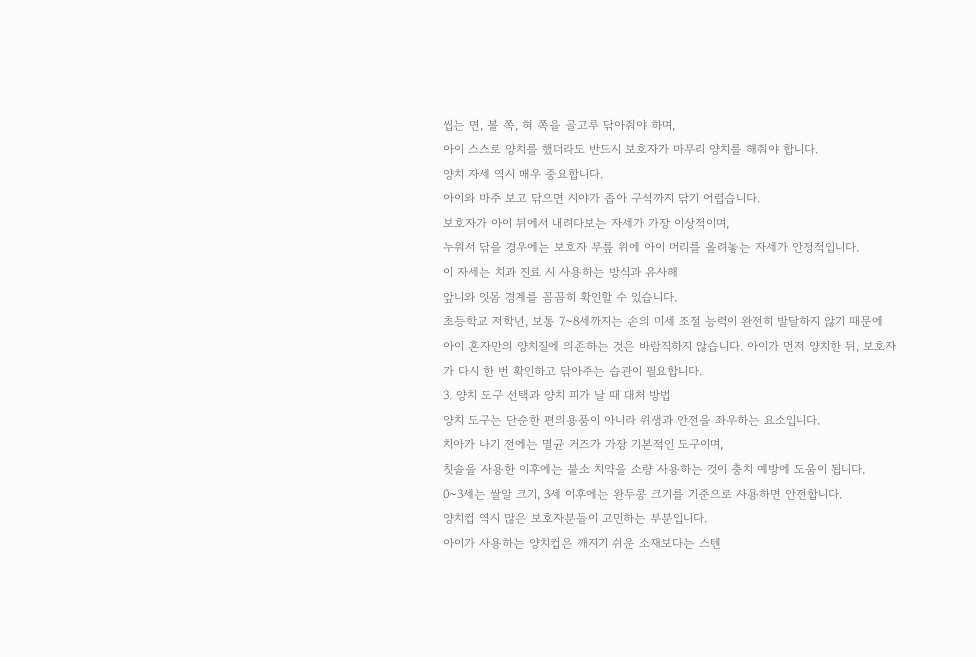씹는 면, 볼 쪽, 혀 쪽을 골고루 닦아줘야 하며,
아이 스스로 양치를 했더라도 반드시 보호자가 마무리 양치를 해줘야 합니다.
양치 자세 역시 매우 중요합니다.
아이와 마주 보고 닦으면 시야가 좁아 구석까지 닦기 어렵습니다.
보호자가 아이 뒤에서 내려다보는 자세가 가장 이상적이며,
누워서 닦을 경우에는 보호자 무릎 위에 아이 머리를 올려놓는 자세가 안정적입니다.
이 자세는 치과 진료 시 사용하는 방식과 유사해
앞니와 잇몸 경계를 꼼꼼히 확인할 수 있습니다.
초등학교 저학년, 보통 7~8세까지는 손의 미세 조절 능력이 완전히 발달하지 않기 때문에
아이 혼자만의 양치질에 의존하는 것은 바람직하지 않습니다. 아이가 먼저 양치한 뒤, 보호자가 다시 한 번 확인하고 닦아주는 습관이 필요합니다.
3. 양치 도구 선택과 양치 피가 날 때 대처 방법
양치 도구는 단순한 편의용품이 아니라 위생과 안전을 좌우하는 요소입니다.
치아가 나기 전에는 멸균 거즈가 가장 기본적인 도구이며,
칫솔을 사용한 이후에는 불소 치약을 소량 사용하는 것이 충치 예방에 도움이 됩니다.
0~3세는 쌀알 크기, 3세 이후에는 완두콩 크기를 기준으로 사용하면 안전합니다.
양치컵 역시 많은 보호자분들이 고민하는 부분입니다.
아이가 사용하는 양치컵은 깨지기 쉬운 소재보다는 스텐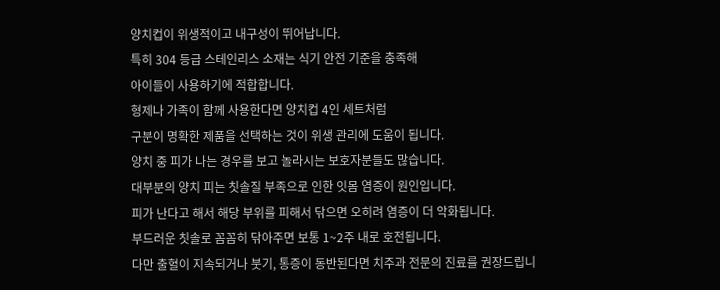양치컵이 위생적이고 내구성이 뛰어납니다.
특히 304 등급 스테인리스 소재는 식기 안전 기준을 충족해
아이들이 사용하기에 적합합니다.
형제나 가족이 함께 사용한다면 양치컵 4인 세트처럼
구분이 명확한 제품을 선택하는 것이 위생 관리에 도움이 됩니다.
양치 중 피가 나는 경우를 보고 놀라시는 보호자분들도 많습니다.
대부분의 양치 피는 칫솔질 부족으로 인한 잇몸 염증이 원인입니다.
피가 난다고 해서 해당 부위를 피해서 닦으면 오히려 염증이 더 악화됩니다.
부드러운 칫솔로 꼼꼼히 닦아주면 보통 1~2주 내로 호전됩니다.
다만 출혈이 지속되거나 붓기, 통증이 동반된다면 치주과 전문의 진료를 권장드립니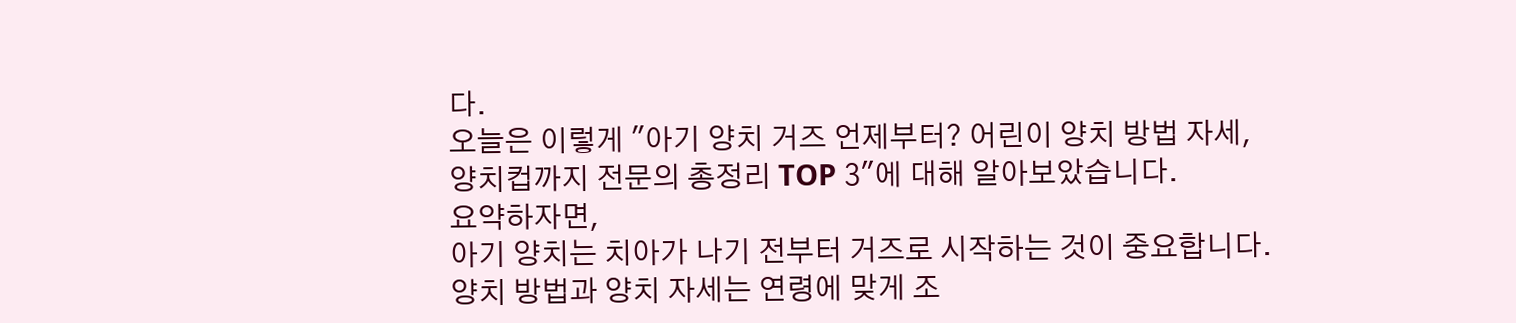다.
오늘은 이렇게 "아기 양치 거즈 언제부터? 어린이 양치 방법 자세,
양치컵까지 전문의 총정리 TOP 3"에 대해 알아보았습니다.
요약하자면,
아기 양치는 치아가 나기 전부터 거즈로 시작하는 것이 중요합니다.
양치 방법과 양치 자세는 연령에 맞게 조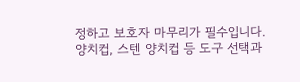정하고 보호자 마무리가 필수입니다.
양치컵, 스텐 양치컵 등 도구 선택과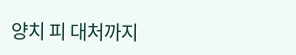양치 피 대처까지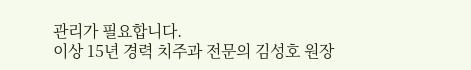관리가 필요합니다.
이상 15년 경력 치주과 전문의 김성호 원장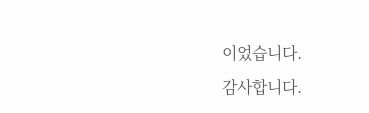이었습니다.
감사합니다.